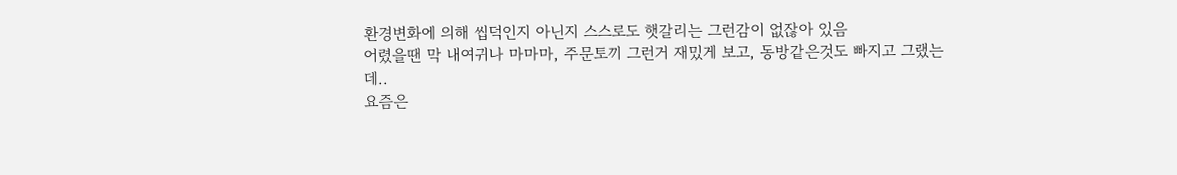환경변화에 의해 씹덕인지 아닌지 스스로도 햇갈리는 그런감이 없잖아 있음
어렸을땐 막 내여귀나 마마마, 주문토끼 그런거 재밌게 보고, 동방같은것도 빠지고 그랬는데..
요즘은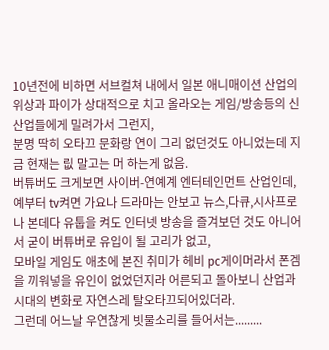10년전에 비하면 서브컬쳐 내에서 일본 애니매이션 산업의 위상과 파이가 상대적으로 치고 올라오는 게임/방송등의 신 산업들에게 밀려가서 그런지,
분명 딱히 오타끄 문화랑 연이 그리 없던것도 아니었는데 지금 현재는 릾 말고는 머 하는게 없음.
버튜버도 크게보면 사이버-연예계 엔터테인먼트 산업인데, 예부터 tv켜면 가요나 드라마는 안보고 뉴스,다큐,시사프로나 본데다 유툽을 켜도 인터넷 방송을 즐겨보던 것도 아니어서 굳이 버튜버로 유입이 될 고리가 없고,
모바일 게임도 애초에 본진 취미가 헤비 pc게이머라서 폰겜을 끼워넣을 유인이 없었던지라 어른되고 돌아보니 산업과 시대의 변화로 자연스레 탈오타끄되어있더라.
그런데 어느날 우연찮게 빗물소리를 들어서는.........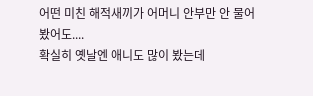어떤 미친 해적새끼가 어머니 안부만 안 물어봤어도....
확실히 옛날엔 애니도 많이 봤는데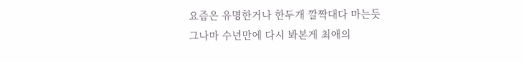요즘은 유명한거나 한두개 깔짝대다 마는듯
그나마 수년만에 다시 봐본게 최애의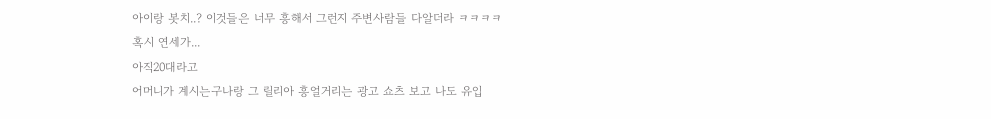아이랑 봇치..? 이것들은 너무 흥해서 그런지 주변사람들 다알더라 ㅋㅋㅋㅋ
혹시 연세가...
아직20대라고
어머니가 계시는구나랑 그 릴리아 흥얼거리는 광고 쇼츠 보고 나도 유입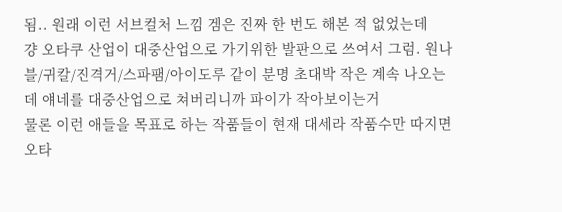됨.. 원래 이런 서브컬처 느낌 겜은 진짜 한 번도 해본 적 없었는데
걍 오타쿠 산업이 대중산업으로 가기위한 발판으로 쓰여서 그럼. 원나블/귀칼/진격거/스파팸/아이도루 같이 분명 초대박 작은 계속 나오는데 얘네를 대중산업으로 쳐버리니까 파이가 작아보이는거
물론 이런 애들을 목표로 하는 작품들이 현재 대세라 작품수만 따지면 오타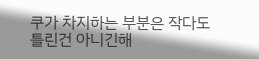쿠가 차지하는 부분은 작다도 틀린건 아니긴해